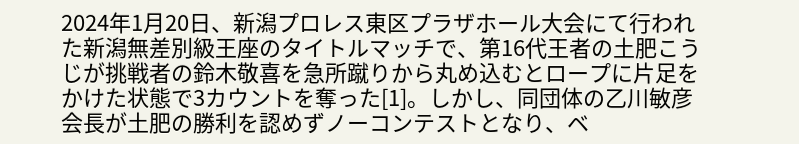2024年1月20日、新潟プロレス東区プラザホール大会にて行われた新潟無差別級王座のタイトルマッチで、第16代王者の土肥こうじが挑戦者の鈴木敬喜を急所蹴りから丸め込むとロープに片足をかけた状態で3カウントを奪った[1]。しかし、同団体の乙川敏彦会長が土肥の勝利を認めずノーコンテストとなり、ベ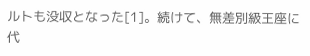ルトも没収となった[1]。続けて、無差別級王座に代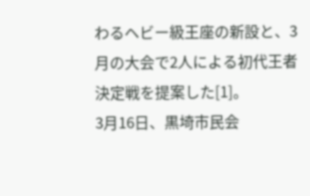わるヘビー級王座の新設と、3月の大会で2人による初代王者決定戦を提案した[1]。
3月16日、黒埼市民会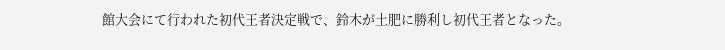館大会にて行われた初代王者決定戦で、鈴木が土肥に勝利し初代王者となった。